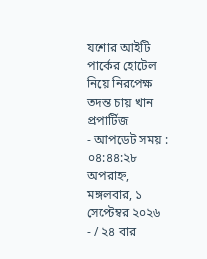যশোর আইটি পার্কের হোটেল নিয়ে নিরপেক্ষ তদন্ত চায় খান প্রপার্টিজ
- আপডেট সময় : ০৪:৪৪:২৮ অপরাহ্ন, মঙ্গলবার, ১ সেপ্টেম্বর ২০২৬
- / ২৪ বার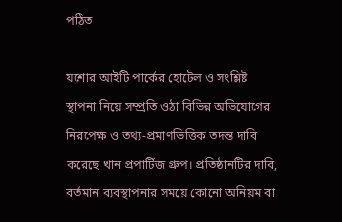পঠিত

যশোর আইটি পার্কের হোটেল ও সংশ্লিষ্ট স্থাপনা নিয়ে সম্প্রতি ওঠা বিভিন্ন অভিযোগের নিরপেক্ষ ও তথ্য-প্রমাণভিত্তিক তদন্ত দাবি করেছে খান প্রপার্টিজ গ্রুপ। প্রতিষ্ঠানটির দাবি, বর্তমান ব্যবস্থাপনার সময়ে কোনো অনিয়ম বা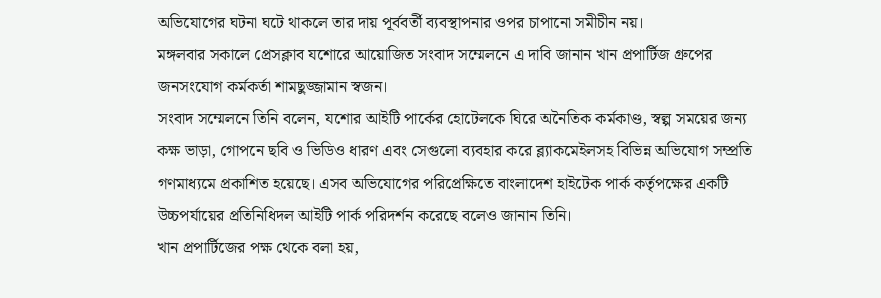অভিযোগের ঘটনা ঘটে থাকলে তার দায় পূর্ববর্তী ব্যবস্থাপনার ওপর চাপানো সমীচীন নয়।
মঙ্গলবার সকালে প্রেসক্লাব যশোরে আয়োজিত সংবাদ সম্মেলনে এ দাবি জানান খান প্রপার্টিজ গ্রুপের জনসংযোগ কর্মকর্তা শামছুজ্জামান স্বজন।
সংবাদ সম্মেলনে তিনি বলেন, যশোর আইটি পার্কের হোটেলকে ঘিরে অনৈতিক কর্মকাণ্ড, স্বল্প সময়ের জন্য কক্ষ ভাড়া, গোপনে ছবি ও ভিডিও ধারণ এবং সেগুলো ব্যবহার করে ব্ল্যাকমেইলসহ বিভিন্ন অভিযোগ সম্প্রতি গণমাধ্যমে প্রকাশিত হয়েছে। এসব অভিযোগের পরিপ্রেক্ষিতে বাংলাদেশ হাইটেক পার্ক কর্তৃপক্ষের একটি উচ্চপর্যায়ের প্রতিনিধিদল আইটি পার্ক পরিদর্শন করেছে বলেও জানান তিনি।
খান প্রপার্টিজের পক্ষ থেকে বলা হয়,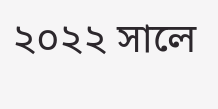২০২২ সালে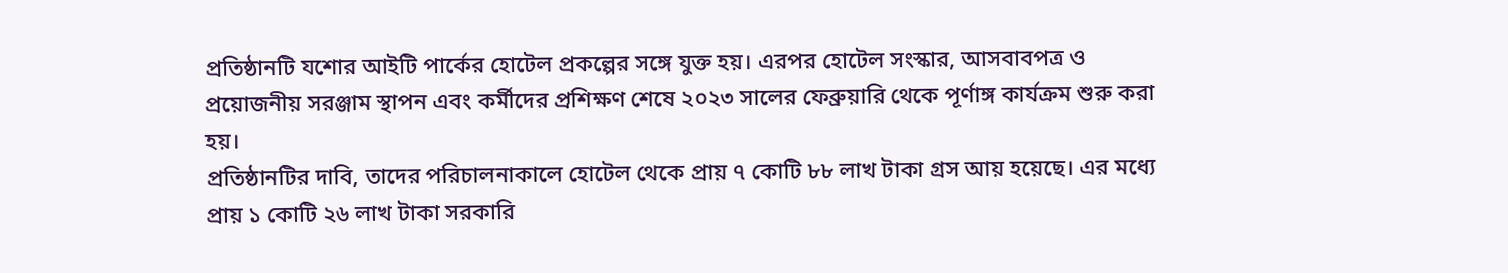প্রতিষ্ঠানটি যশোর আইটি পার্কের হোটেল প্রকল্পের সঙ্গে যুক্ত হয়। এরপর হোটেল সংস্কার, আসবাবপত্র ও প্রয়োজনীয় সরঞ্জাম স্থাপন এবং কর্মীদের প্রশিক্ষণ শেষে ২০২৩ সালের ফেব্রুয়ারি থেকে পূর্ণাঙ্গ কার্যক্রম শুরু করা হয়।
প্রতিষ্ঠানটির দাবি, তাদের পরিচালনাকালে হোটেল থেকে প্রায় ৭ কোটি ৮৮ লাখ টাকা গ্রস আয় হয়েছে। এর মধ্যে প্রায় ১ কোটি ২৬ লাখ টাকা সরকারি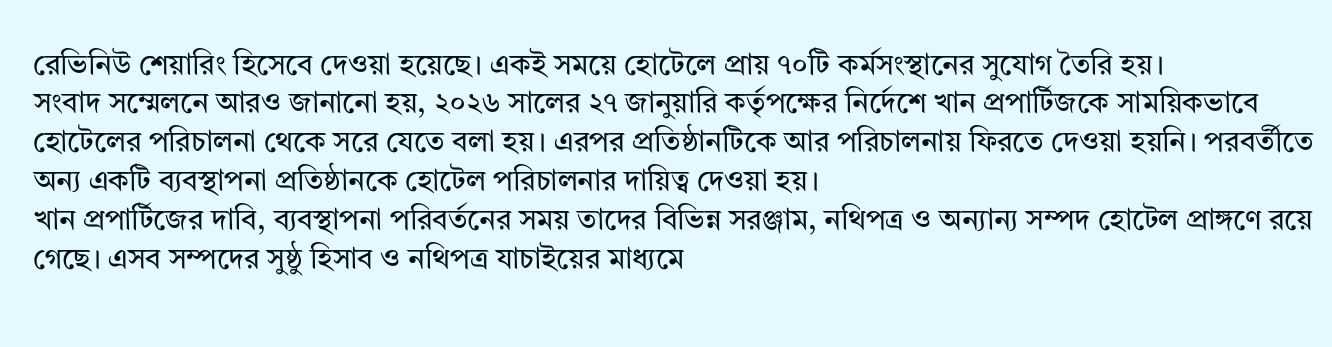রেভিনিউ শেয়ারিং হিসেবে দেওয়া হয়েছে। একই সময়ে হোটেলে প্রায় ৭০টি কর্মসংস্থানের সুযোগ তৈরি হয়।
সংবাদ সম্মেলনে আরও জানানো হয়, ২০২৬ সালের ২৭ জানুয়ারি কর্তৃপক্ষের নির্দেশে খান প্রপার্টিজকে সাময়িকভাবে হোটেলের পরিচালনা থেকে সরে যেতে বলা হয়। এরপর প্রতিষ্ঠানটিকে আর পরিচালনায় ফিরতে দেওয়া হয়নি। পরবর্তীতে অন্য একটি ব্যবস্থাপনা প্রতিষ্ঠানকে হোটেল পরিচালনার দায়িত্ব দেওয়া হয়।
খান প্রপার্টিজের দাবি, ব্যবস্থাপনা পরিবর্তনের সময় তাদের বিভিন্ন সরঞ্জাম, নথিপত্র ও অন্যান্য সম্পদ হোটেল প্রাঙ্গণে রয়ে গেছে। এসব সম্পদের সুষ্ঠু হিসাব ও নথিপত্র যাচাইয়ের মাধ্যমে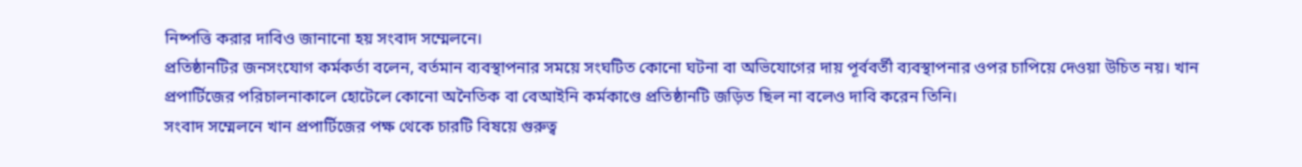নিষ্পত্তি করার দাবিও জানানো হয় সংবাদ সম্মেলনে।
প্রতিষ্ঠানটির জনসংযোগ কর্মকর্তা বলেন, বর্তমান ব্যবস্থাপনার সময়ে সংঘটিত কোনো ঘটনা বা অভিযোগের দায় পূর্ববর্তী ব্যবস্থাপনার ওপর চাপিয়ে দেওয়া উচিত নয়। খান প্রপার্টিজের পরিচালনাকালে হোটেলে কোনো অনৈতিক বা বেআইনি কর্মকাণ্ডে প্রতিষ্ঠানটি জড়িত ছিল না বলেও দাবি করেন তিনি।
সংবাদ সম্মেলনে খান প্রপার্টিজের পক্ষ থেকে চারটি বিষয়ে গুরুত্ব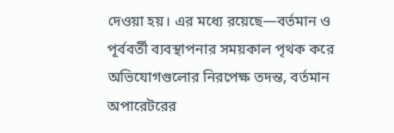দেওয়া হয়। এর মধ্যে রয়েছে—বর্তমান ও পূর্ববর্তী ব্যবস্থাপনার সময়কাল পৃথক করে অভিযোগগুলোর নিরপেক্ষ তদন্ত, বর্তমান অপারেটরের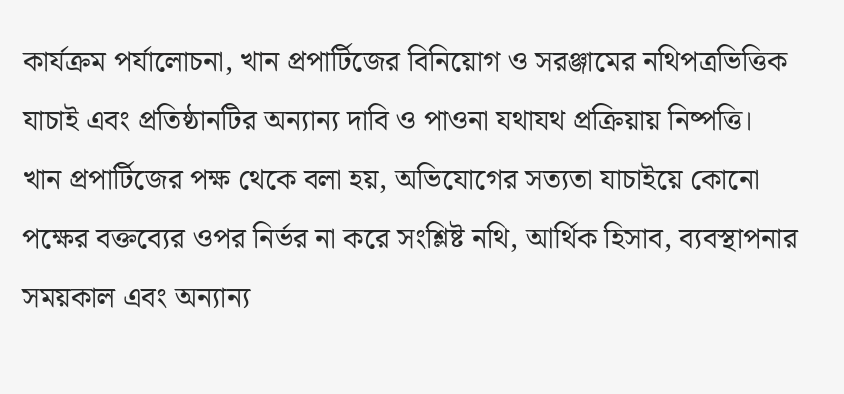কার্যক্রম পর্যালোচনা, খান প্রপার্টিজের বিনিয়োগ ও সরঞ্জামের নথিপত্রভিত্তিক যাচাই এবং প্রতিষ্ঠানটির অন্যান্য দাবি ও পাওনা যথাযথ প্রক্রিয়ায় নিষ্পত্তি।
খান প্রপার্টিজের পক্ষ থেকে বলা হয়, অভিযোগের সত্যতা যাচাইয়ে কোনো পক্ষের বক্তব্যের ওপর নির্ভর না করে সংশ্লিষ্ট নথি, আর্থিক হিসাব, ব্যবস্থাপনার সময়কাল এবং অন্যান্য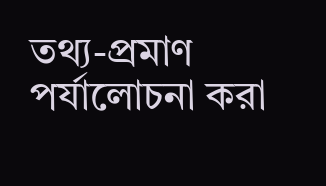তথ্য-প্রমাণ পর্যালোচনা করা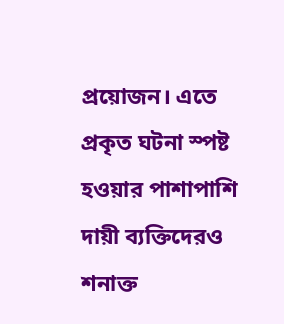প্রয়োজন। এতে প্রকৃত ঘটনা স্পষ্ট হওয়ার পাশাপাশি দায়ী ব্যক্তিদেরও শনাক্ত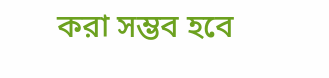করা সম্ভব হবে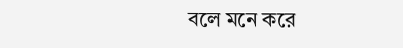বলে মনে করে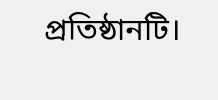প্রতিষ্ঠানটি।